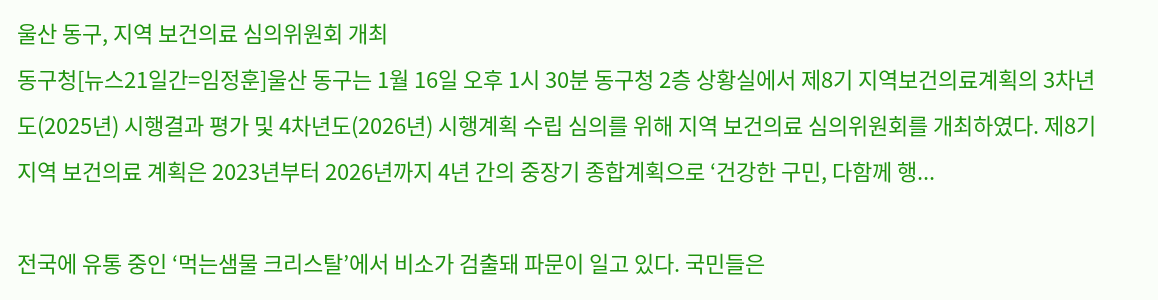울산 동구, 지역 보건의료 심의위원회 개최
동구청[뉴스21일간=임정훈]울산 동구는 1월 16일 오후 1시 30분 동구청 2층 상황실에서 제8기 지역보건의료계획의 3차년도(2025년) 시행결과 평가 및 4차년도(2026년) 시행계획 수립 심의를 위해 지역 보건의료 심의위원회를 개최하였다. 제8기 지역 보건의료 계획은 2023년부터 2026년까지 4년 간의 중장기 종합계획으로 ‘건강한 구민, 다함께 행...

전국에 유통 중인 ‘먹는샘물 크리스탈’에서 비소가 검출돼 파문이 일고 있다. 국민들은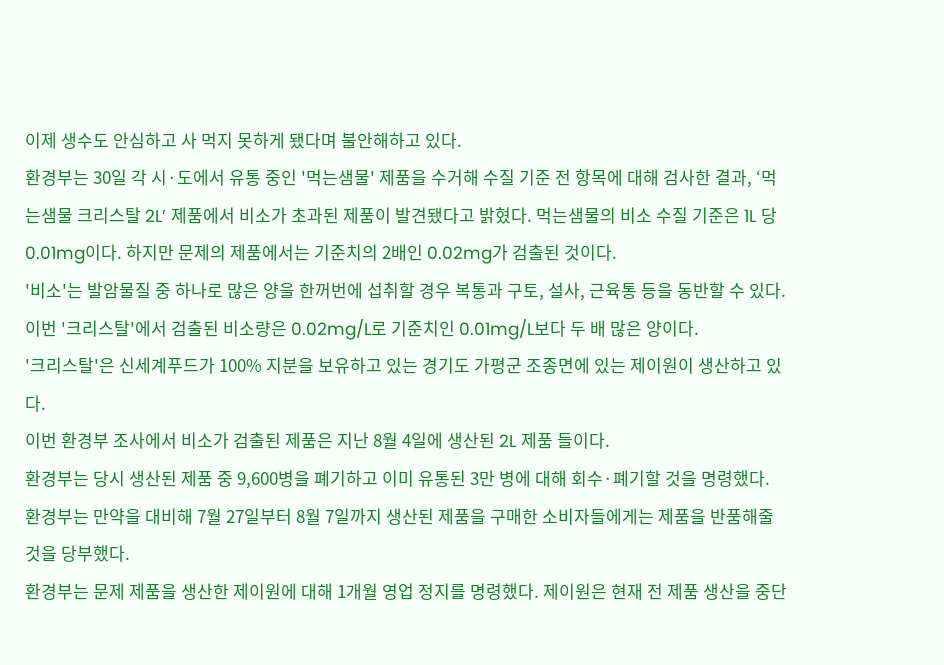이제 생수도 안심하고 사 먹지 못하게 됐다며 불안해하고 있다.
환경부는 30일 각 시·도에서 유통 중인 '먹는샘물' 제품을 수거해 수질 기준 전 항목에 대해 검사한 결과, ‘먹는샘물 크리스탈 2L’ 제품에서 비소가 초과된 제품이 발견됐다고 밝혔다. 먹는샘물의 비소 수질 기준은 1L 당 0.01mg이다. 하지만 문제의 제품에서는 기준치의 2배인 0.02mg가 검출된 것이다.
'비소'는 발암물질 중 하나로 많은 양을 한꺼번에 섭취할 경우 복통과 구토, 설사, 근육통 등을 동반할 수 있다.
이번 '크리스탈'에서 검출된 비소량은 0.02mg/L로 기준치인 0.01mg/L보다 두 배 많은 양이다.
'크리스탈'은 신세계푸드가 100% 지분을 보유하고 있는 경기도 가평군 조종면에 있는 제이원이 생산하고 있다.
이번 환경부 조사에서 비소가 검출된 제품은 지난 8월 4일에 생산된 2L 제품 들이다.
환경부는 당시 생산된 제품 중 9,600병을 폐기하고 이미 유통된 3만 병에 대해 회수·폐기할 것을 명령했다.
환경부는 만약을 대비해 7월 27일부터 8월 7일까지 생산된 제품을 구매한 소비자들에게는 제품을 반품해줄 것을 당부했다.
환경부는 문제 제품을 생산한 제이원에 대해 1개월 영업 정지를 명령했다. 제이원은 현재 전 제품 생산을 중단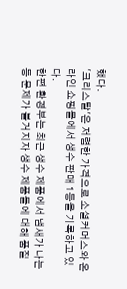했다.
'크리스탈'은 저렴한 가격으로 소셜커머스와 온라인 쇼핑몰에서 생수 판매 1등을 기록하고 있다.
한편 환경부는 최근 생수 제품에서 냄새가 나는 등 문제가 불거지자 생수 제품들에 대해 품질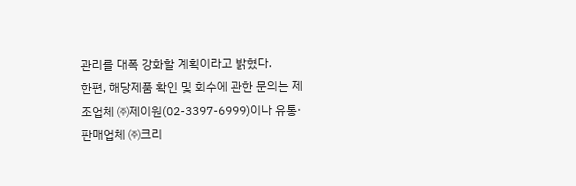관리를 대폭 강화할 계획이라고 밝혔다.
한편, 해당제품 확인 및 회수에 관한 문의는 제조업체 ㈜제이원(02-3397-6999)이나 유통·판매업체 ㈜크리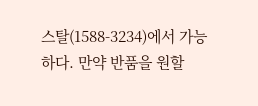스탈(1588-3234)에서 가능하다. 만약 반품을 원할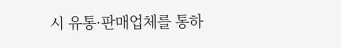시 유통·판매업체를 통하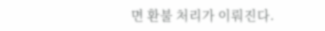면 환불 처리가 이뤄진다.